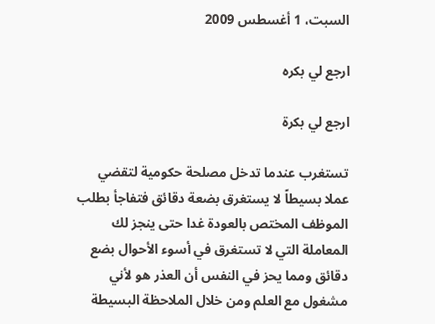السبت، 1 أغسطس 2009

ارجع لي بكره

ارجع لي بكرة

تستغرب عندما تدخل مصلحة حكومية لتقضي عملا بسيطاً لا يستغرق بضعة دقائق فتفاجأ بطلب الموظف المختص بالعودة غدا حتى ينجز لك المعاملة التي لا تستغرق في أسوء الأحوال بضع دقائق ومما يحز في النفس أن العذر هو لأني مشغول مع العلم ومن خلال الملاحظة البسيطة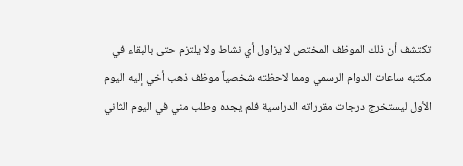تكتشف أن ذلك الموظف المختص لا يزاول أي نشاط ولا يلتزم حتى بالبقاء في مكتبه ساعات الدوام الرسمي ومما لاحظته شخصياً موظف ذهب أخي إليه اليوم الأول ليستخرج درجات مقرراته الدراسية فلم يجده وطلب مني في اليوم الثاني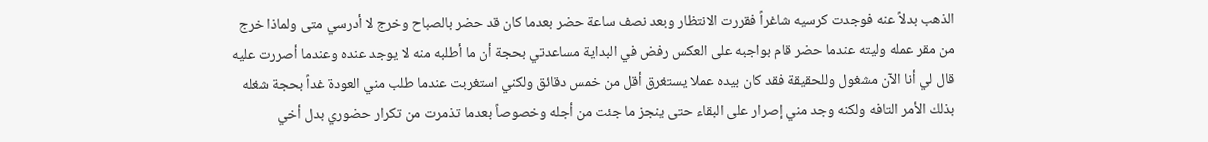الذهب بدلاً عنه فوجدت كرسيه شاغراً فقررت الانتظار وبعد نصف ساعة حضر بعدما كان قد حضر بالصباح وخرج لا أدرسي متى ولماذا خرج من مقر عمله وليته عندما حضر قام بواجبه على العكس رفض في البداية مساعدتي بحجة أن ما أطلبه منه لا يوجد عنده وعندما أصررت عليه قال لي أنا الآن مشغول وللحقيقة فقد كان بيده عملا يستغرق أقل من خمس دقائق ولكني استغربت عندما طلب مني العودة غداً بحجة شغله بذلك الأمر التافه ولكنه وجد مني إصرار على البقاء حتى ينجز ما جئت من أجله وخصوصاً بعدما تذمرت من تكرار حضوري بدل أخي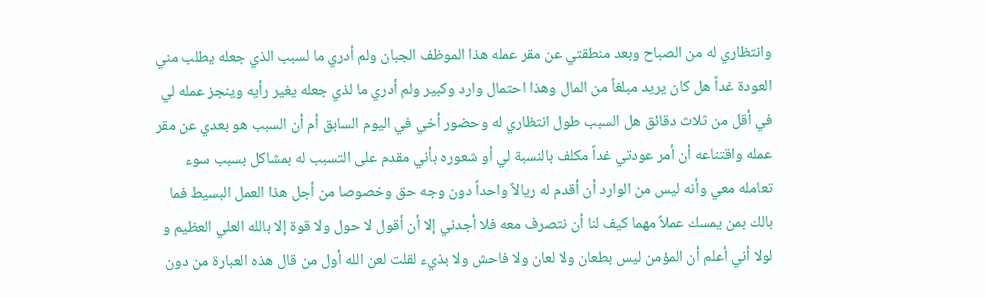وانتظاري له من الصباح وبعد منطقتي عن مقر عمله هذا الموظف الجبان ولم أدري ما لسبب الذي جعله يطلب مني العودة غداً هل كان يريد مبلغاً من المال وهذا احتمال وارد وكبير ولم أدري ما لذي جعله يغير رأيه وينجز عمله لي في أقل من ثلاث دقائق هل السبب طول انتظاري له وحضور أخي في اليوم السابق أم أن السبب هو بعدي عن مقر عمله واقتناعه أن أمر عودتي غداً مكلف بالنسبة لي أو شعوره بأني مقدم على التسبب له بمشاكل بسبب سوء تعامله معي وأنه ليس من الوارد أن أقدم له ريالاً واحداً دون وجه حق وخصوصا من أجل هذا العمل البسيط فما بالك بمن يمسك عملاً مهما كيف لنا أن نتصرف معه فلا أجدني إلا أن أقول لا حول ولا قوة إلا بالله العلي العظيم و لولا أني أعلم أن المؤمن ليس بطعان ولا لعان ولا فاحش ولا بذيء لقلت لعن الله أول من قال هذه العبارة من دون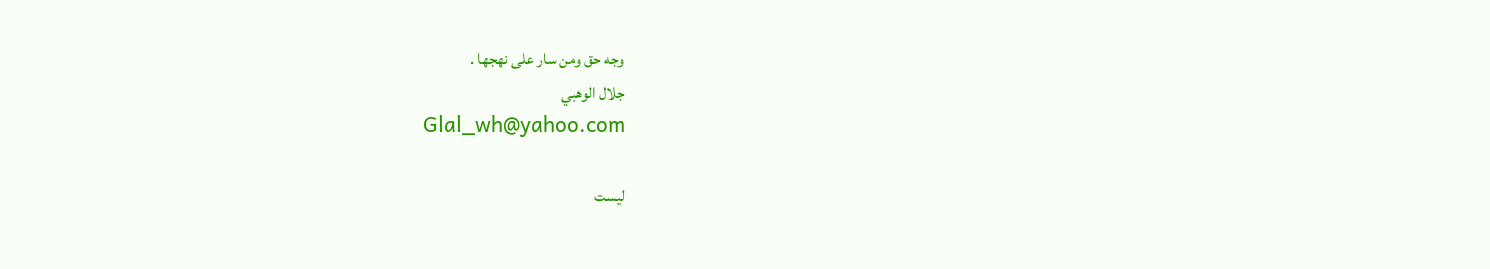وجه حق ومن سار على نهجها .
جلال الوهبي
Glal_wh@yahoo.com

ليست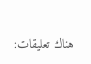هناك تعليقات: